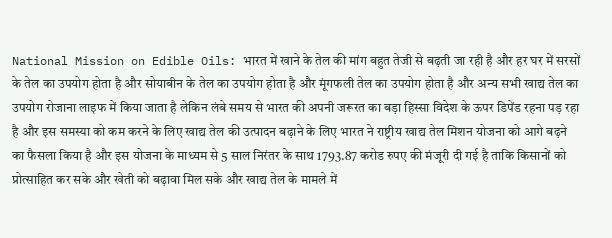National Mission on Edible Oils: भारत में खाने के तेल की मांग बहुत तेजी से बढ़ती जा रही है और हर घर में सरसों के तेल का उपयोग होता है और सोयाबीन के तेल का उपयोग होता है और मूंगफली तेल का उपयोग होता है और अन्य सभी खाद्य तेल का उपयोग रोजाना लाइफ में किया जाता है लेकिन लंबे समय से भारत की अपनी जरूरत का बड़ा हिस्सा विदेश के ऊपर डिपेंड रहना पड़ रहा है और इस समस्या को कम करने के लिए खाद्य तेल की उत्पादन बढ़ाने के लिए भारत ने राष्ट्रीय खाद्य तेल मिशन योजना को आगे बढ़ने का फैसला किया है और इस योजना के माध्यम से 5 साल निरंतर के साथ 1793.87 करोड रुपए की मंजूरी दी गई है ताकि किसानों को प्रोत्साहित कर सके और खेती को बढ़ावा मिल सके और खाद्य तेल के मामले में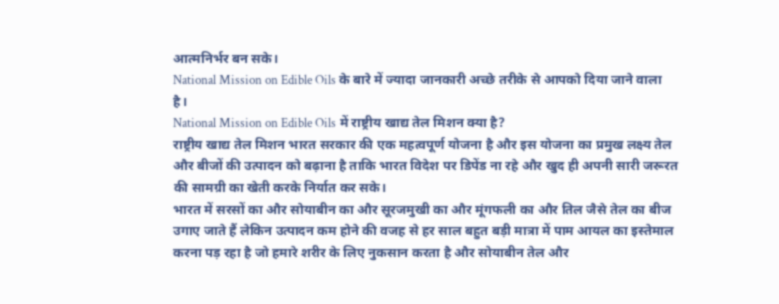आत्मनिर्भर बन सके।
National Mission on Edible Oils के बारे में ज्यादा जानकारी अच्छे तरीके से आपको दिया जाने वाला है।
National Mission on Edible Oils में राष्ट्रीय खाद्य तेल मिशन क्या है?
राष्ट्रीय खाद्य तेल मिशन भारत सरकार की एक महत्वपूर्ण योजना है और इस योजना का प्रमुख लक्ष्य तेल और बीजों की उत्पादन को बढ़ाना है ताकि भारत विदेश पर डिपेंड ना रहे और खुद ही अपनी सारी जरूरत की सामग्री का खेती करके निर्यात कर सके।
भारत में सरसों का और सोयाबीन का और सूरजमुखी का और मूंगफली का और तिल जैसे तेल का बीज उगाए जाते हैं लेकिन उत्पादन कम होने की वजह से हर साल बहुत बड़ी मात्रा में पाम आयल का इस्तेमाल करना पड़ रहा है जो हमारे शरीर के लिए नुकसान करता है और सोयाबीन तेल और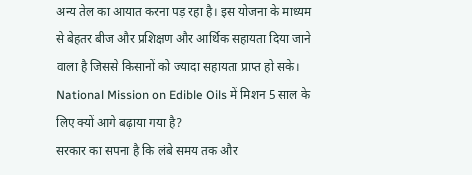अन्य तेल का आयात करना पड़ रहा है। इस योजना के माध्यम से बेहतर बीज और प्रशिक्षण और आर्थिक सहायता दिया जाने वाला है जिससे किसानों को ज्यादा सहायता प्राप्त हो सके।
National Mission on Edible Oils में मिशन 5 साल के लिए क्यों आगे बढ़ाया गया है?
सरकार का सपना है कि लंबे समय तक और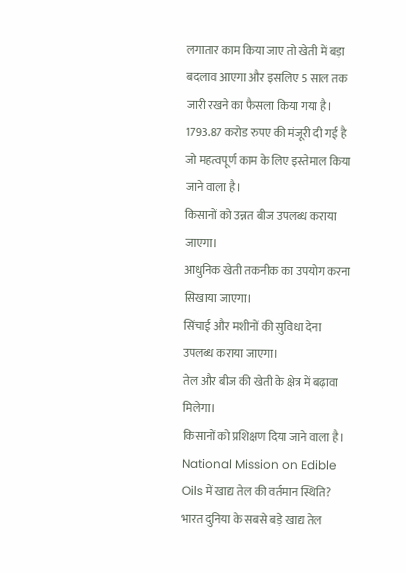लगातार काम किया जाए तो खेती में बड़ा बदलाव आएगा और इसलिए 5 साल तक जारी रखने का फैसला किया गया है।
1793.87 करोड रुपए की मंजूरी दी गई है जो महत्वपूर्ण काम के लिए इस्तेमाल किया जाने वाला है।
किसानों को उन्नत बीज उपलब्ध कराया जाएगा।
आधुनिक खेती तकनीक का उपयोग करना सिखाया जाएगा।
सिंचाई और मशीनों की सुविधा देना उपलब्ध कराया जाएगा।
तेल और बीज की खेती के क्षेत्र में बढ़ावा मिलेगा।
किसानों को प्रशिक्षण दिया जाने वाला है।
National Mission on Edible Oils में खाद्य तेल की वर्तमान स्थिति?
भारत दुनिया के सबसे बड़े खाद्य तेल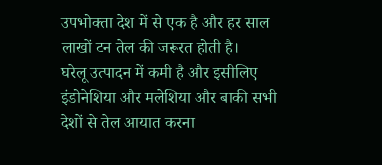उपभोक्ता देश में से एक है और हर साल लाखों टन तेल की जरूरत होती है।
घरेलू उत्पादन में कमी है और इसीलिए इंडोनेशिया और मलेशिया और बाकी सभी देशों से तेल आयात करना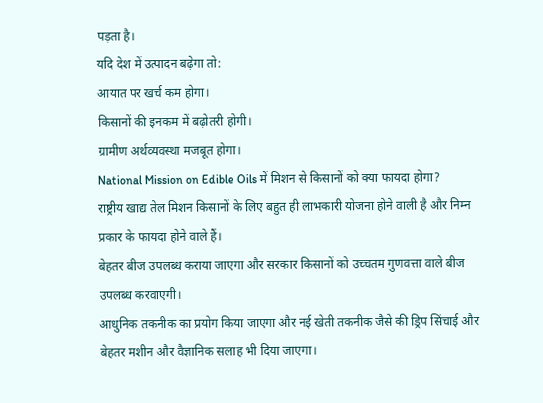पड़ता है।
यदि देश में उत्पादन बढ़ेगा तो:
आयात पर खर्च कम होगा।
किसानों की इनकम में बढ़ोतरी होगी।
ग्रामीण अर्थव्यवस्था मजबूत होगा।
National Mission on Edible Oils में मिशन से किसानों को क्या फायदा होगा?
राष्ट्रीय खाद्य तेल मिशन किसानों के लिए बहुत ही लाभकारी योजना होने वाली है और निम्न प्रकार के फायदा होने वाले हैं।
बेहतर बीज उपलब्ध कराया जाएगा और सरकार किसानों को उच्चतम गुणवत्ता वाले बीज उपलब्ध करवाएगी।
आधुनिक तकनीक का प्रयोग किया जाएगा और नई खेती तकनीक जैसे की ड्रिप सिंचाई और बेहतर मशीन और वैज्ञानिक सलाह भी दिया जाएगा।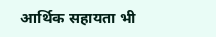आर्थिक सहायता भी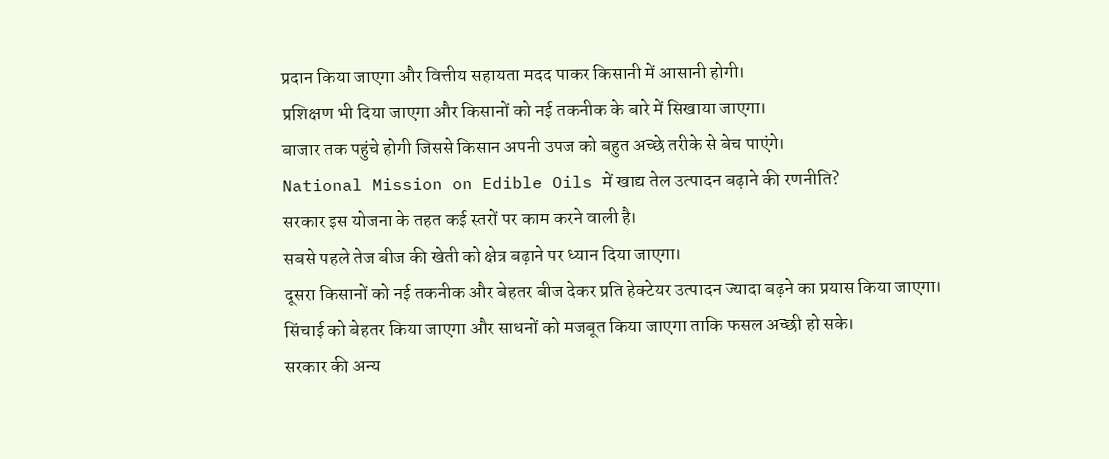प्रदान किया जाएगा और वित्तीय सहायता मदद पाकर किसानी में आसानी होगी।
प्रशिक्षण भी दिया जाएगा और किसानों को नई तकनीक के बारे में सिखाया जाएगा।
बाजार तक पहुंचे होगी जिससे किसान अपनी उपज को बहुत अच्छे तरीके से बेच पाएंगे।
National Mission on Edible Oils में खाद्य तेल उत्पादन बढ़ाने की रणनीति?
सरकार इस योजना के तहत कई स्तरों पर काम करने वाली है।
सबसे पहले तेज बीज की खेती को क्षेत्र बढ़ाने पर ध्यान दिया जाएगा।
दूसरा किसानों को नई तकनीक और बेहतर बीज देकर प्रति हेक्टेयर उत्पादन ज्यादा बढ़ने का प्रयास किया जाएगा।
सिंचाई को बेहतर किया जाएगा और साधनों को मजबूत किया जाएगा ताकि फसल अच्छी हो सके।
सरकार की अन्य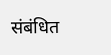संबंधित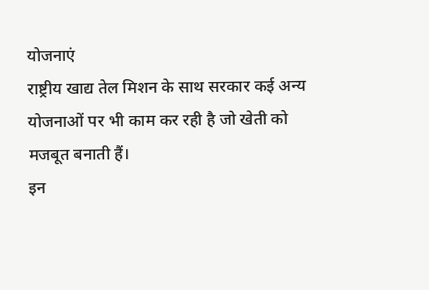योजनाएं
राष्ट्रीय खाद्य तेल मिशन के साथ सरकार कई अन्य योजनाओं पर भी काम कर रही है जो खेती को मजबूत बनाती हैं।
इन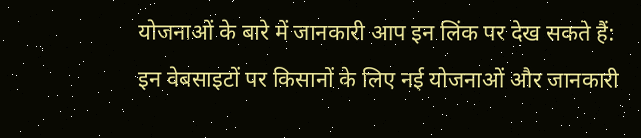योजनाओं के बारे में जानकारी आप इन लिंक पर देख सकते हैं:
इन वेबसाइटों पर किसानों के लिए नई योजनाओं और जानकारी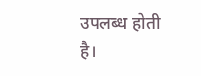उपलब्ध होती है।